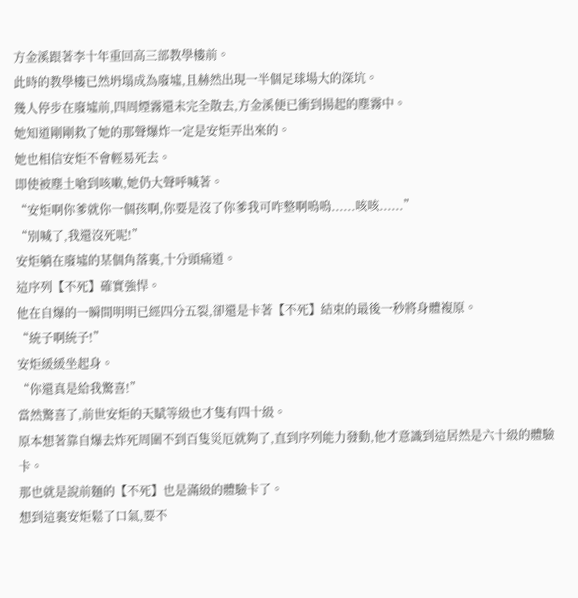方金溪跟著李十年重回高三部教學樓前。
此時的教學樓已然坍塌成為廢墟,且赫然出現一半個足球場大的深坑。
幾人停步在廢墟前,四周煙霧還未完全散去,方金溪便已衝到揚起的塵霧中。
她知道剛剛救了她的那聲爆炸一定是安炬弄出來的。
她也相信安炬不會輕易死去。
即使被塵土嗆到咳嗽,她仍大聲呼喊著。
“安炬啊你爹就你一個孩啊,你要是沒了你爹我可咋整啊嗚嗚......咳咳......”
“別喊了,我還沒死呢!”
安炬躺在廢墟的某個角落裏,十分頭痛道。
這序列【不死】確實強悍。
他在自爆的一瞬間明明已經四分五裂,卻還是卡著【不死】結束的最後一秒將身體複原。
“統子啊統子!”
安炬緩緩坐起身。
“你還真是給我驚喜!”
當然驚喜了,前世安炬的天賦等級也才隻有四十級。
原本想著靠自爆去炸死周圍不到百隻災厄就夠了,直到序列能力發動,他才意識到這居然是六十級的體驗卡。
那也就是說前麵的【不死】也是滿級的體驗卡了。
想到這裏安炬鬆了口氣,要不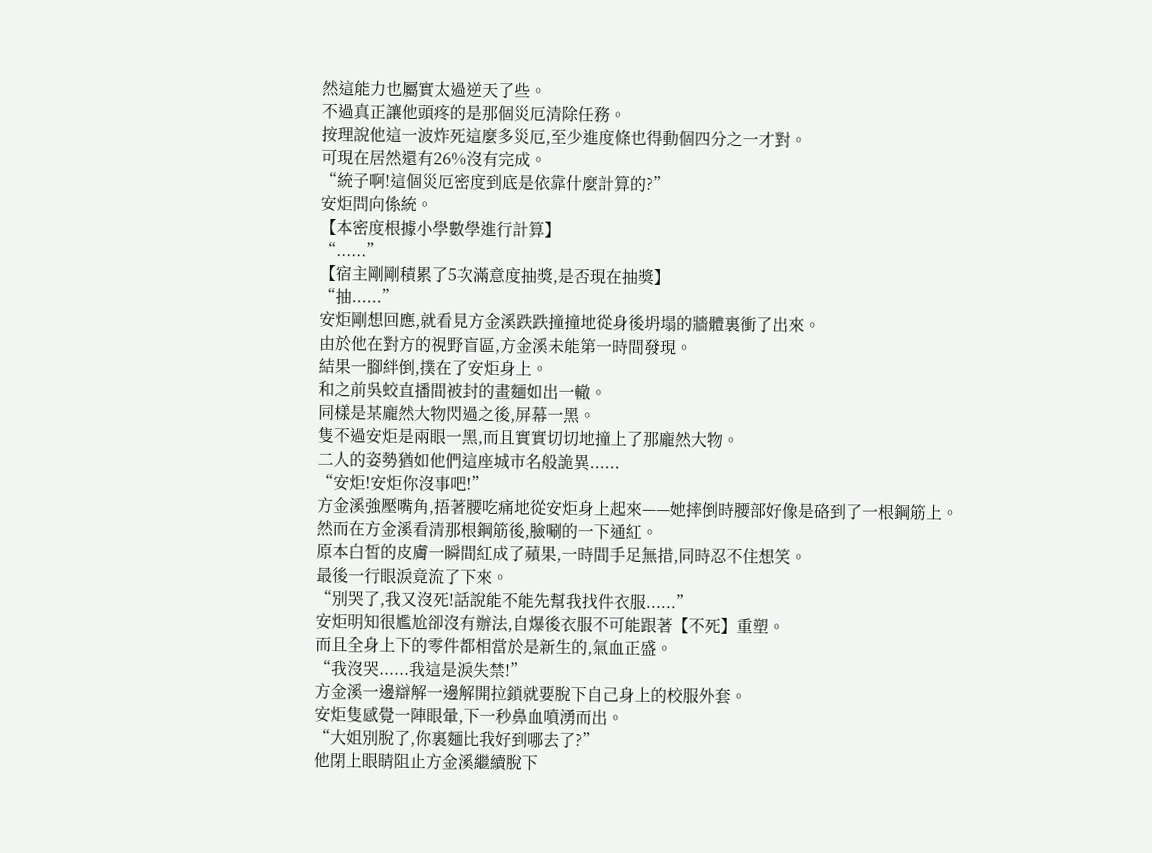然這能力也屬實太過逆天了些。
不過真正讓他頭疼的是那個災厄清除任務。
按理說他這一波炸死這麼多災厄,至少進度條也得動個四分之一才對。
可現在居然還有26%沒有完成。
“統子啊!這個災厄密度到底是依靠什麼計算的?”
安炬問向係統。
【本密度根據小學數學進行計算】
“......”
【宿主剛剛積累了5次滿意度抽獎,是否現在抽獎】
“抽......”
安炬剛想回應,就看見方金溪跌跌撞撞地從身後坍塌的牆體裏衝了出來。
由於他在對方的視野盲區,方金溪未能第一時間發現。
結果一腳絆倒,撲在了安炬身上。
和之前吳蛟直播間被封的畫麵如出一轍。
同樣是某龐然大物閃過之後,屏幕一黑。
隻不過安炬是兩眼一黑,而且實實切切地撞上了那龐然大物。
二人的姿勢猶如他們這座城市名般詭異......
“安炬!安炬你沒事吧!”
方金溪強壓嘴角,捂著腰吃痛地從安炬身上起來——她摔倒時腰部好像是硌到了一根鋼筋上。
然而在方金溪看清那根鋼筋後,臉唰的一下通紅。
原本白皙的皮膚一瞬間紅成了蘋果,一時間手足無措,同時忍不住想笑。
最後一行眼淚竟流了下來。
“別哭了,我又沒死!話說能不能先幫我找件衣服......”
安炬明知很尷尬卻沒有辦法,自爆後衣服不可能跟著【不死】重塑。
而且全身上下的零件都相當於是新生的,氣血正盛。
“我沒哭......我這是淚失禁!”
方金溪一邊辯解一邊解開拉鎖就要脫下自己身上的校服外套。
安炬隻感覺一陣眼暈,下一秒鼻血噴湧而出。
“大姐別脫了,你裏麵比我好到哪去了?”
他閉上眼睛阻止方金溪繼續脫下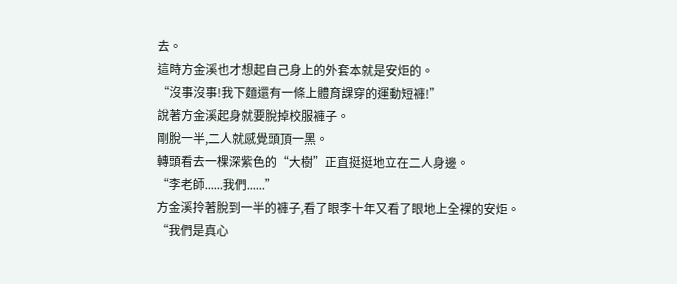去。
這時方金溪也才想起自己身上的外套本就是安炬的。
“沒事沒事!我下麵還有一條上體育課穿的運動短褲!”
說著方金溪起身就要脫掉校服褲子。
剛脫一半,二人就感覺頭頂一黑。
轉頭看去一棵深紫色的“大樹”正直挺挺地立在二人身邊。
“李老師......我們......”
方金溪拎著脫到一半的褲子,看了眼李十年又看了眼地上全裸的安炬。
“我們是真心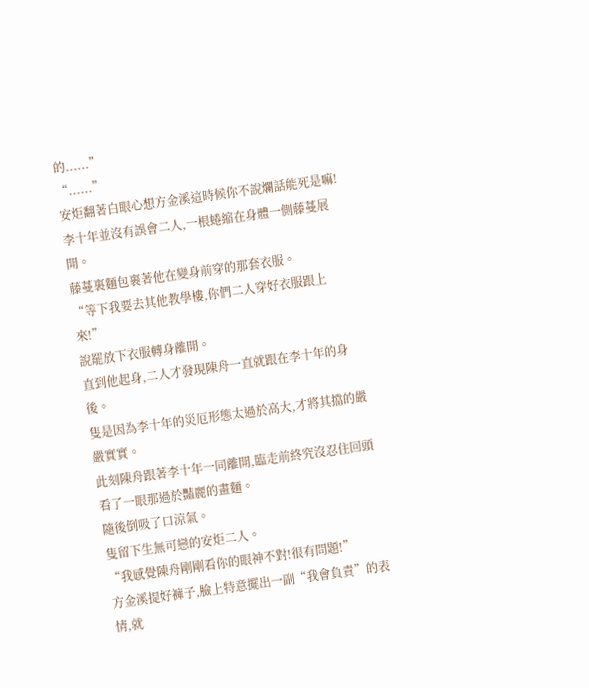的......”
“......”
安炬翻著白眼心想方金溪這時候你不說爛話能死是嘛!
李十年並沒有誤會二人,一根蜷縮在身體一側藤蔓展開。
藤蔓裏麵包裹著他在變身前穿的那套衣服。
“等下我要去其他教學樓,你們二人穿好衣服跟上來!”
說罷放下衣服轉身離開。
直到他起身,二人才發現陳舟一直就跟在李十年的身後。
隻是因為李十年的災厄形態太過於高大,才將其擋的嚴嚴實實。
此刻陳舟跟著李十年一同離開,臨走前終究沒忍住回頭看了一眼那過於豔麗的畫麵。
隨後倒吸了口涼氣。
隻留下生無可戀的安炬二人。
“我感覺陳舟剛剛看你的眼神不對!很有問題!”
方金溪提好褲子,臉上特意擺出一副“我會負責”的表情,就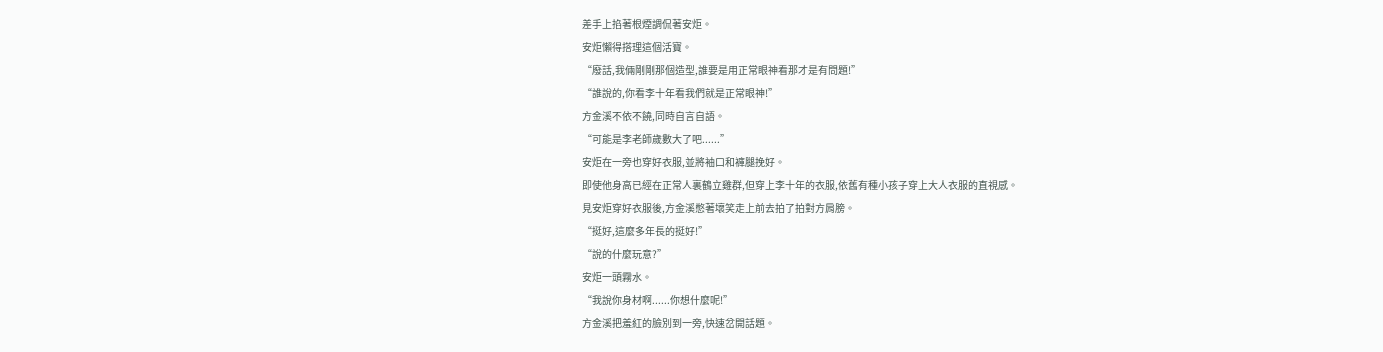差手上掐著根煙調侃著安炬。
安炬懶得搭理這個活寶。
“廢話,我倆剛剛那個造型,誰要是用正常眼神看那才是有問題!”
“誰說的,你看李十年看我們就是正常眼神!”
方金溪不依不饒,同時自言自語。
“可能是李老師歲數大了吧......”
安炬在一旁也穿好衣服,並將袖口和褲腿挽好。
即使他身高已經在正常人裏鶴立雞群,但穿上李十年的衣服,依舊有種小孩子穿上大人衣服的直視感。
見安炬穿好衣服後,方金溪憋著壞笑走上前去拍了拍對方肩膀。
“挺好,這麼多年長的挺好!”
“說的什麼玩意?”
安炬一頭霧水。
“我說你身材啊......你想什麼呢!”
方金溪把羞紅的臉別到一旁,快速岔開話題。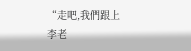“走吧,我們跟上李老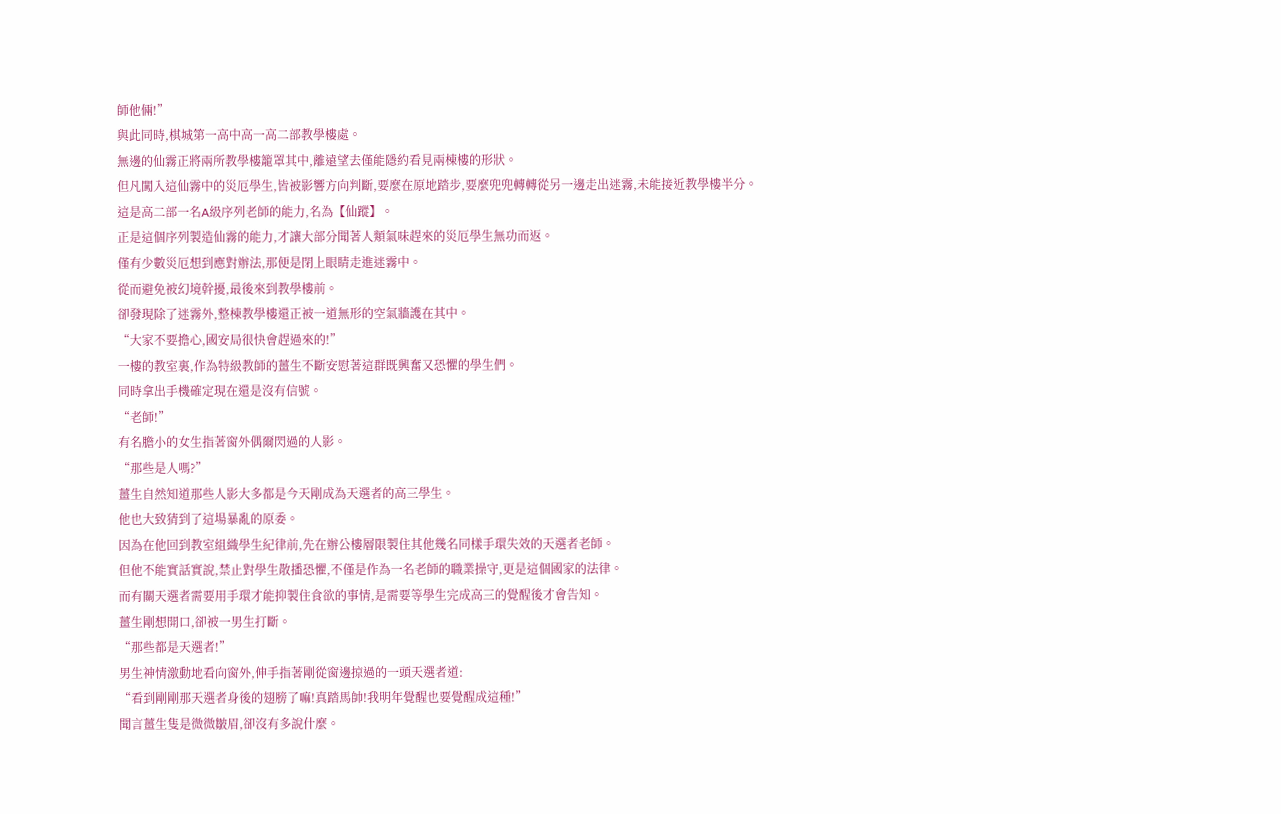師他倆!”
與此同時,棋城第一高中高一高二部教學樓處。
無邊的仙霧正將兩所教學樓籠罩其中,離遠望去僅能隱約看見兩棟樓的形狀。
但凡闖入這仙霧中的災厄學生,皆被影響方向判斷,要麼在原地踏步,要麼兜兜轉轉從另一邊走出迷霧,未能接近教學樓半分。
這是高二部一名A級序列老師的能力,名為【仙蹤】。
正是這個序列製造仙霧的能力,才讓大部分聞著人類氣味趕來的災厄學生無功而返。
僅有少數災厄想到應對辦法,那便是閉上眼睛走進迷霧中。
從而避免被幻境幹擾,最後來到教學樓前。
卻發現除了迷霧外,整棟教學樓還正被一道無形的空氣牆護在其中。
“大家不要擔心,國安局很快會趕過來的!”
一樓的教室裏,作為特級教師的薑生不斷安慰著這群既興奮又恐懼的學生們。
同時拿出手機確定現在還是沒有信號。
“老師!”
有名膽小的女生指著窗外偶爾閃過的人影。
“那些是人嗎?”
薑生自然知道那些人影大多都是今天剛成為天選者的高三學生。
他也大致猜到了這場暴亂的原委。
因為在他回到教室組織學生紀律前,先在辦公樓層限製住其他幾名同樣手環失效的天選者老師。
但他不能實話實說,禁止對學生散播恐懼,不僅是作為一名老師的職業操守,更是這個國家的法律。
而有關天選者需要用手環才能抑製住食欲的事情,是需要等學生完成高三的覺醒後才會告知。
薑生剛想開口,卻被一男生打斷。
“那些都是天選者!”
男生神情激動地看向窗外,伸手指著剛從窗邊掠過的一頭天選者道:
“看到剛剛那天選者身後的翅膀了嘛!真踏馬帥!我明年覺醒也要覺醒成這種!”
聞言薑生隻是微微皺眉,卻沒有多說什麼。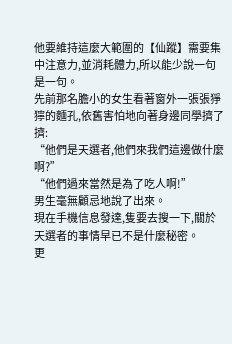他要維持這麼大範圍的【仙蹤】需要集中注意力,並消耗體力,所以能少說一句是一句。
先前那名膽小的女生看著窗外一張張猙獰的麵孔,依舊害怕地向著身邊同學擠了擠:
“他們是天選者,他們來我們這邊做什麼啊?”
“他們過來當然是為了吃人啊!”
男生毫無顧忌地說了出來。
現在手機信息發達,隻要去搜一下,關於天選者的事情早已不是什麼秘密。
更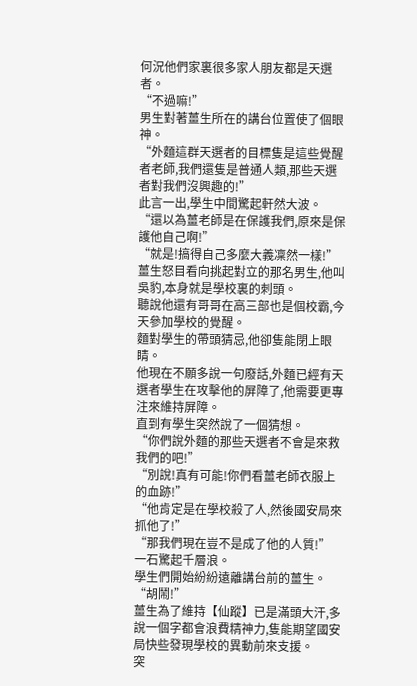何況他們家裏很多家人朋友都是天選者。
“不過嘛!”
男生對著薑生所在的講台位置使了個眼神。
“外麵這群天選者的目標隻是這些覺醒者老師,我們還隻是普通人類,那些天選者對我們沒興趣的!”
此言一出,學生中間驚起軒然大波。
“還以為薑老師是在保護我們,原來是保護他自己啊!”
“就是!搞得自己多麼大義凜然一樣!”
薑生怒目看向挑起對立的那名男生,他叫吳豹,本身就是學校裏的刺頭。
聽說他還有哥哥在高三部也是個校霸,今天參加學校的覺醒。
麵對學生的帶頭猜忌,他卻隻能閉上眼睛。
他現在不願多說一句廢話,外麵已經有天選者學生在攻擊他的屏障了,他需要更專注來維持屏障。
直到有學生突然說了一個猜想。
“你們說外麵的那些天選者不會是來救我們的吧!”
“別說!真有可能!你們看薑老師衣服上的血跡!”
“他肯定是在學校殺了人,然後國安局來抓他了!”
“那我們現在豈不是成了他的人質!”
一石驚起千層浪。
學生們開始紛紛遠離講台前的薑生。
“胡鬧!”
薑生為了維持【仙蹤】已是滿頭大汗,多說一個字都會浪費精神力,隻能期望國安局快些發現學校的異動前來支援。
突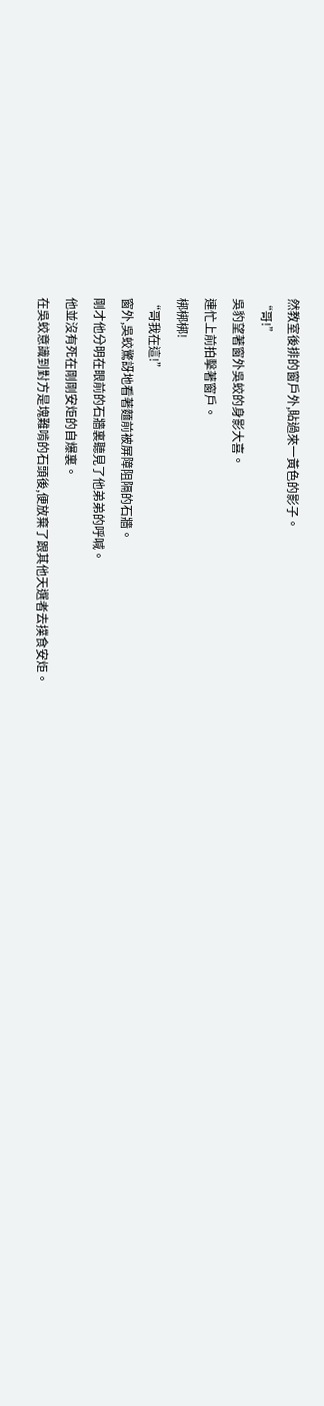然教室後排的窗戶外,貼過來一黃色的影子。
“哥!”
吳豹望著窗外吳蛟的身影大喜。
連忙上前拍擊著窗戶。
梆梆梆!
“哥我在這!”
窗外,吳蛟驚訝地看著麵前被屏障阻隔的石牆。
剛才他分明在眼前的石牆裏聽見了他弟弟的呼喊。
他並沒有死在剛剛安炬的自爆裏。
在吳蛟意識到對方是塊難啃的石頭後,便放棄了跟其他天選者去撲食安炬。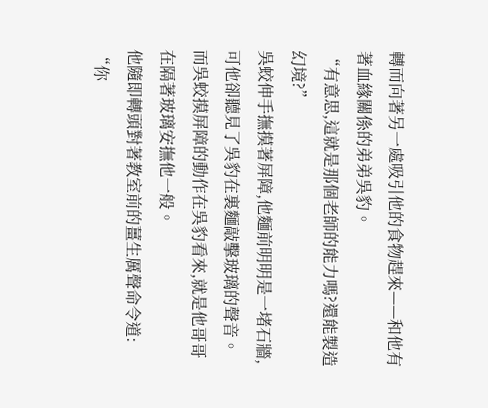轉而向著另一處吸引他的食物趕來——和他有著血緣關係的弟弟吳豹。
“有意思,這就是那個老師的能力嗎?還能製造幻境?”
吳蛟伸手撫摸著屏障,他麵前明明是一堵石牆,可他卻聽見了吳豹在裏麵敲擊玻璃的聲音。
而吳蛟摸屏障的動作在吳豹看來,就是他哥哥在隔著玻璃安撫他一般。
他隨即轉頭對著教室前的薑生厲聲命令道:
“你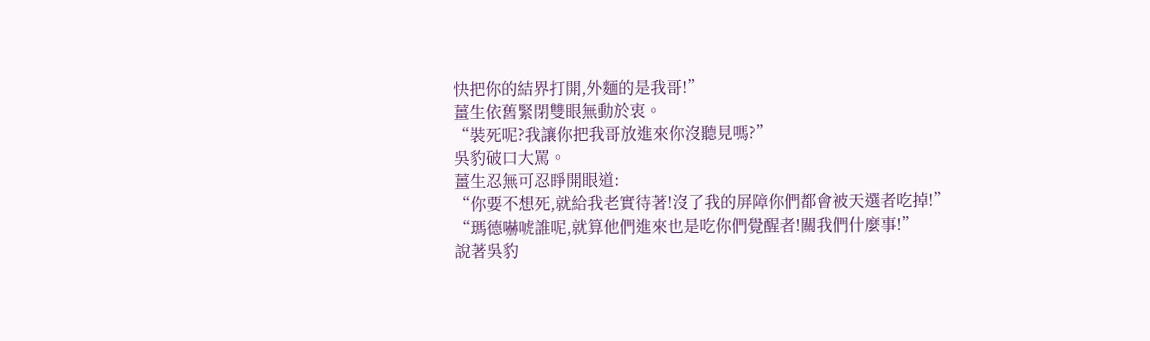快把你的結界打開,外麵的是我哥!”
薑生依舊緊閉雙眼無動於衷。
“裝死呢?我讓你把我哥放進來你沒聽見嗎?”
吳豹破口大罵。
薑生忍無可忍睜開眼道:
“你要不想死,就給我老實待著!沒了我的屏障你們都會被天選者吃掉!”
“瑪德嚇唬誰呢,就算他們進來也是吃你們覺醒者!關我們什麼事!”
說著吳豹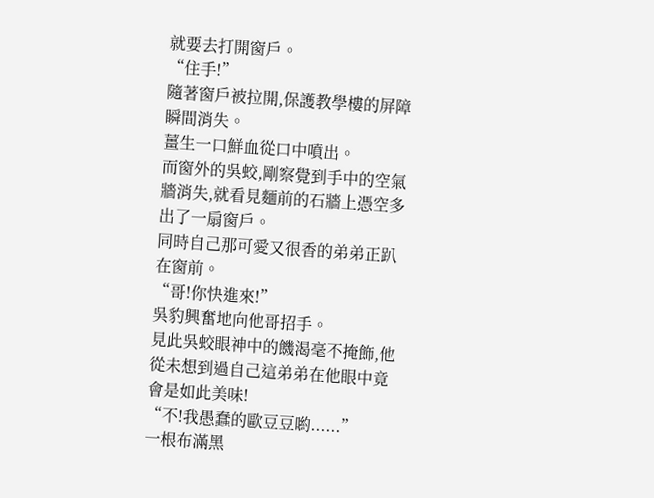就要去打開窗戶。
“住手!”
隨著窗戶被拉開,保護教學樓的屏障瞬間消失。
薑生一口鮮血從口中噴出。
而窗外的吳蛟,剛察覺到手中的空氣牆消失,就看見麵前的石牆上憑空多出了一扇窗戶。
同時自己那可愛又很香的弟弟正趴在窗前。
“哥!你快進來!”
吳豹興奮地向他哥招手。
見此吳蛟眼神中的饑渴毫不掩飾,他從未想到過自己這弟弟在他眼中竟會是如此美味!
“不!我愚蠢的歐豆豆喲......”
一根布滿黑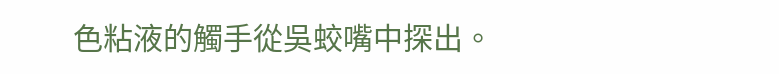色粘液的觸手從吳蛟嘴中探出。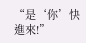“是‘你’快進來!”